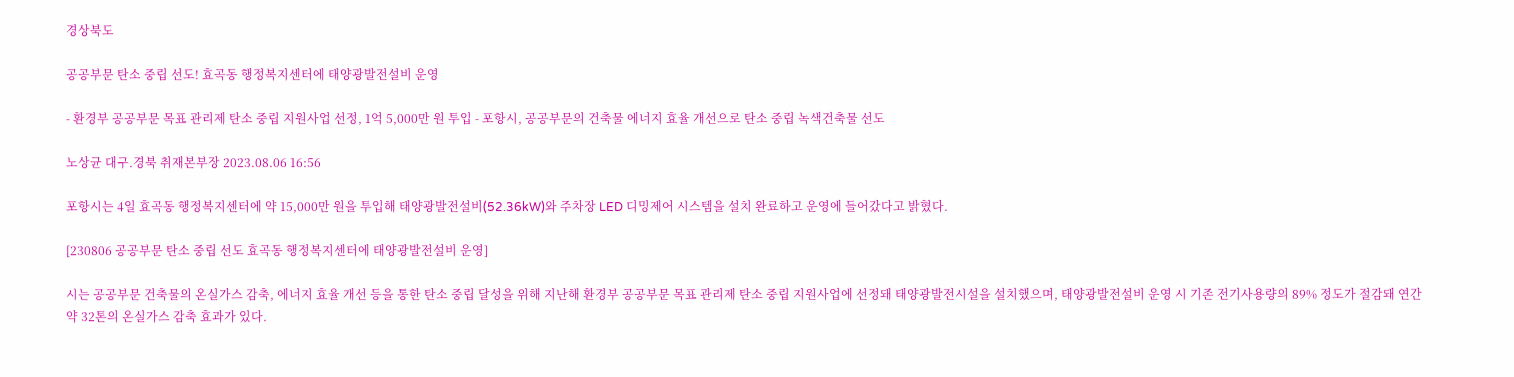경상북도

공공부문 탄소 중립 선도! 효곡동 행정복지센터에 태양광발전설비 운영

- 환경부 공공부문 목표 관리제 탄소 중립 지원사업 선정, 1억 5,000만 원 투입 - 포항시, 공공부문의 건축물 에너지 효율 개선으로 탄소 중립 녹색건축물 선도

노상균 대구.경북 취재본부장 2023.08.06 16:56

포항시는 4일 효곡동 행정복지센터에 약 15,000만 원을 투입해 태양광발전설비(52.36kW)와 주차장 LED 디밍제어 시스템을 설치 완료하고 운영에 들어갔다고 밝혔다.

[230806 공공부문 탄소 중립 선도 효곡동 행정복지센터에 태양광발전설비 운영]

시는 공공부문 건축물의 온실가스 감축, 에너지 효율 개선 등을 통한 탄소 중립 달성을 위해 지난해 환경부 공공부문 목표 관리제 탄소 중립 지원사업에 선정돼 태양광발전시설을 설치했으며, 태양광발전설비 운영 시 기존 전기사용량의 89% 정도가 절감돼 연간 약 32톤의 온실가스 감축 효과가 있다.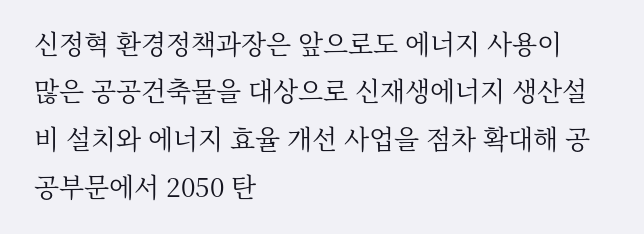신정혁 환경정책과장은 앞으로도 에너지 사용이 많은 공공건축물을 대상으로 신재생에너지 생산설비 설치와 에너지 효율 개선 사업을 점차 확대해 공공부문에서 2050 탄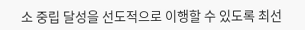소 중립 달성을 선도적으로 이행할 수 있도록 최선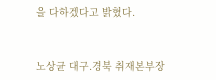을 다하겠다고 밝혔다.


노상균 대구.경북 취재본부장